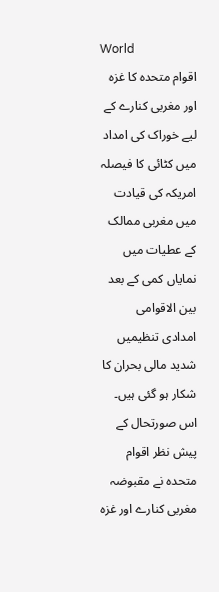World
اقوام متحدہ کا غزہ اور مغربی کنارے کے لیے خوراک کی امداد میں کٹائی کا فیصلہ
امریکہ کی قیادت میں مغربی ممالک کے عطیات میں نمایاں کمی کے بعد بین الاقوامی امدادی تنظیمیں شدید مالی بحران کا شکار ہو گئی ہیں۔ اس صورتحال کے پیش نظر اقوام متحدہ نے مقبوضہ مغربی کنارے اور غزہ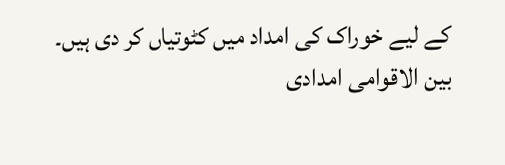کے لیے خوراک کی امداد میں کٹوتیاں کر دی ہیں۔
بین الاقوامی امدادی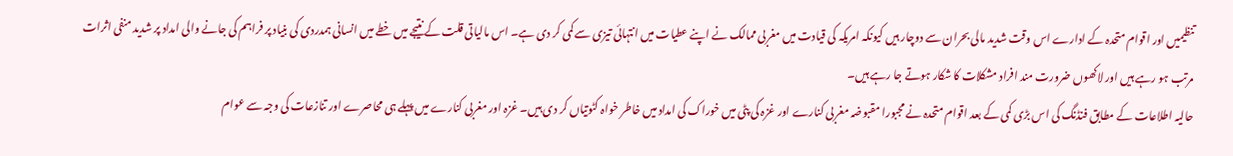تنظیمیں اور اقوام متحدہ کے ادارے اس وقت شدید مالی بحران سے دوچار ہیں کیونکہ امریکہ کی قیادت میں مغربی ممالک نے اپنے عطیات میں انتہائی تیزی سے کمی کر دی ہے۔ اس مالیاتی قلت کے نتیجے میں خطے میں انسانی ہمدردی کی بنیاد پر فراہم کی جانے والی امداد پر شدید منفی اثرات مرتب ہو رہے ہیں اور لاکھوں ضرورت مند افراد مشکلات کا شکار ہوتے جا رہے ہیں۔
حالیہ اطلاعات کے مطابق فنڈنگ کی اس بڑی کمی کے بعد اقوام متحدہ نے مجبورا مقبوضہ مغربی کنارے اور غزہ کی پٹی میں خوراک کی امداد میں خاطر خواہ کٹوتیاں کر دی ہیں۔ غزہ اور مغربی کنارے میں پہلے ہی محاصرے اور تنازعات کی وجہ سے عوام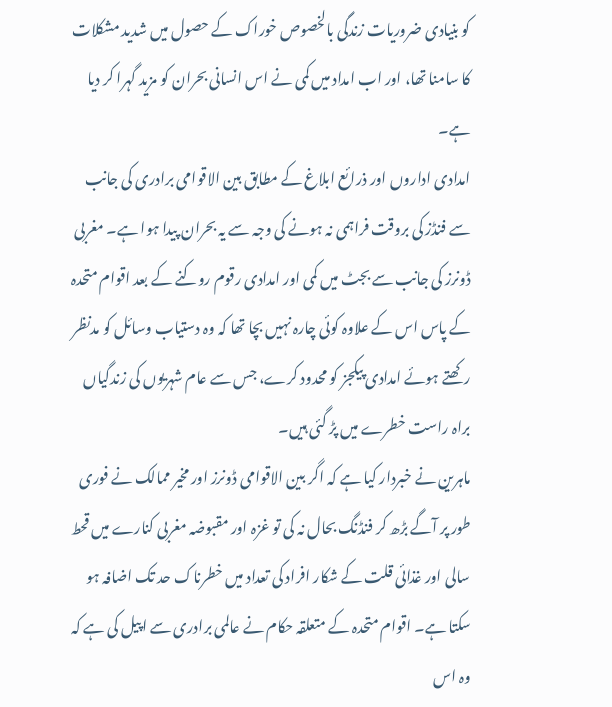کو بنیادی ضروریات زندگی بالخصوص خوراک کے حصول میں شدید مشکلات کا سامنا تھا، اور اب امداد میں کمی نے اس انسانی بحران کو مزید گہرا کر دیا ہے۔
امدادی اداروں اور ذرائع ابلاغ کے مطابق بین الاقوامی برادری کی جانب سے فنڈز کی بروقت فراہمی نہ ہونے کی وجہ سے یہ بحران پیدا ہوا ہے۔ مغربی ڈونرز کی جانب سے بجٹ میں کمی اور امدادی رقوم روکنے کے بعد اقوام متحدہ کے پاس اس کے علاوہ کوئی چارہ نہیں بچا تھا کہ وہ دستیاب وسائل کو مدنظر رکھتے ہوئے امدادی پیکجز کو محدود کرے، جس سے عام شہریوں کی زندگیاں براہ راست خطرے میں پڑ گئی ہیں۔
ماہرین نے خبردار کیا ہے کہ اگر بین الاقوامی ڈونرز اور مخیر ممالک نے فوری طور پر آگے بڑھ کر فنڈنگ بحال نہ کی تو غزہ اور مقبوضہ مغربی کنارے میں قحط سالی اور غذائی قلت کے شکار افراد کی تعداد میں خطرناک حد تک اضافہ ہو سکتا ہے۔ اقوام متحدہ کے متعلقہ حکام نے عالمی برادری سے اپیل کی ہے کہ وہ اس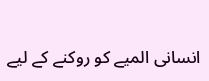انسانی المیے کو روکنے کے لیے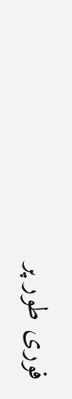فوری طور پر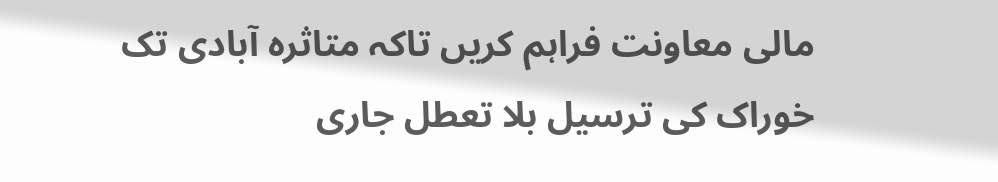مالی معاونت فراہم کریں تاکہ متاثرہ آبادی تک خوراک کی ترسیل بلا تعطل جاری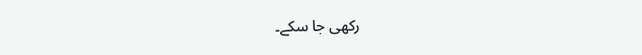رکھی جا سکے۔